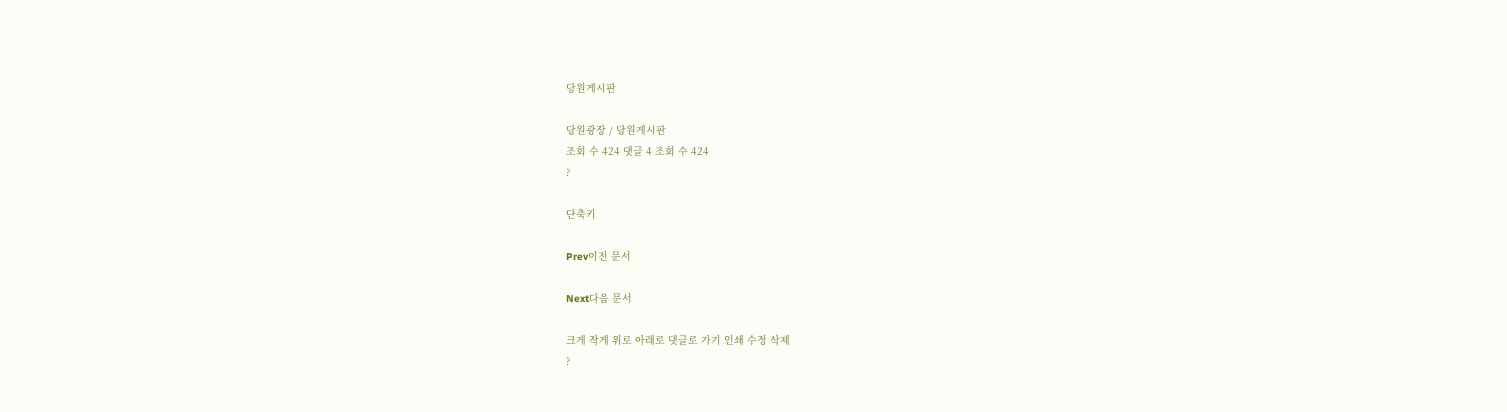당원게시판

당원광장 / 당원게시판
조회 수 424 댓글 4 조회 수 424
?

단축키

Prev이전 문서

Next다음 문서

크게 작게 위로 아래로 댓글로 가기 인쇄 수정 삭제
?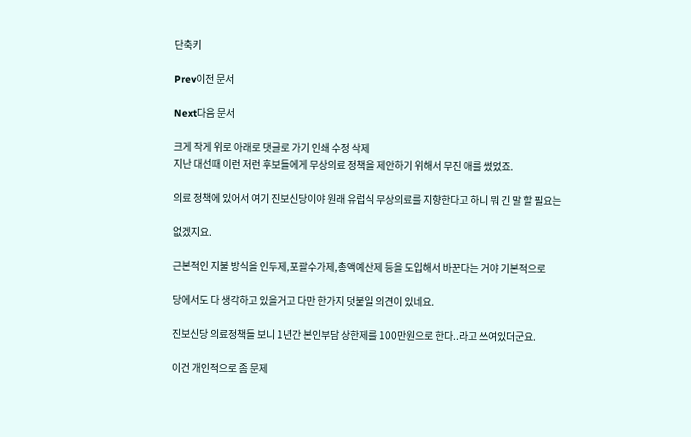단축키

Prev이전 문서

Next다음 문서

크게 작게 위로 아래로 댓글로 가기 인쇄 수정 삭제
지난 대선때 이런 저런 후보들에게 무상의료 정책을 제안하기 위해서 무진 애를 썼었죠.

의료 정책에 있어서 여기 진보신당이야 원래 유럽식 무상의료를 지향한다고 하니 뭐 긴 말 할 필요는

없겠지요.

근본적인 지불 방식을 인두제,포괄수가제,총액예산제 등을 도입해서 바꾼다는 거야 기본적으로

당에서도 다 생각하고 있을거고 다만 한가지 덧붙일 의견이 있네요.

진보신당 의료정책들 보니 1년간 본인부담 상한제를 100만원으로 한다..라고 쓰여있더군요.

이건 개인적으로 좀 문제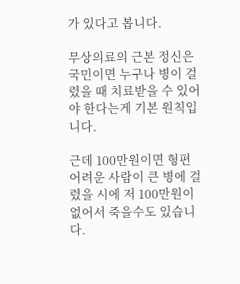가 있다고 봅니다.

무상의료의 근본 정신은 국민이면 누구나 병이 걸렸을 때 치료받을 수 있어야 한다는게 기본 원칙입니다.

근데 100만원이면 형편 어려운 사람이 큰 병에 걸렸을 시에 저 100만원이 없어서 죽을수도 있습니다.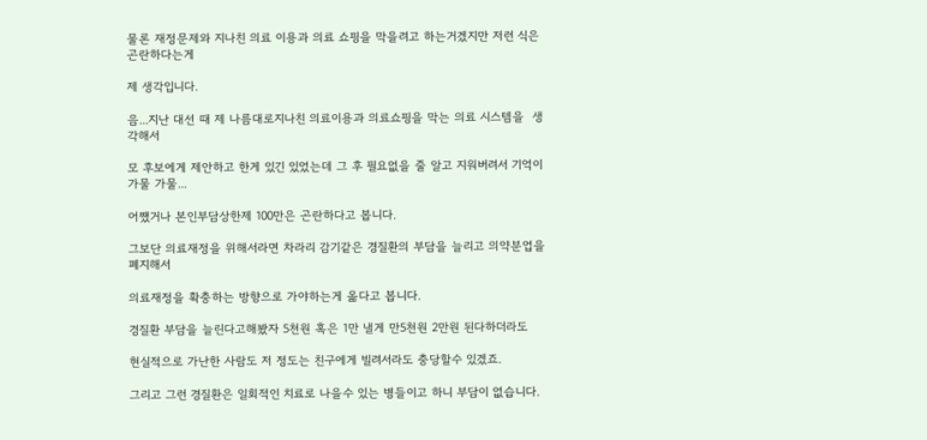물론 재정문제와 지나친 의료 이용과 의료 쇼핑을 막을려고 하는거겠지만 저런 식은 곤란하다는게

제 생각입니다.

음...지난 대선 때 제 나름대로지나친 의료이용과 의료쇼핑을 막는 의료 시스템을  생각해서

모 후보에게 제안하고 한게 있긴 있었는데 그 후 필요없을 줄 알고 지워버려서 기억이 가물 가물...

어쨌거나 본인부담상한제 100만은 곤란하다고 봅니다.

그보단 의료재정을 위해서라면 차라리 감기같은 경질환의 부담을 늘리고 의약분업을 폐지해서

의료재정을 확충하는 방향으로 가야하는게 옮다고 봅니다.

경질환 부담을 늘린다고해봤자 5천원 혹은 1만 낼게 만5천원 2만원 된다하더라도

현실적으로 가난한 사람도 저 정도는 친구에게 빌려서라도 충당할수 있겠죠.

그리고 그런 경질환은 일회적인 치료로 나을수 있는 병들이고 하니 부담이 없습니다.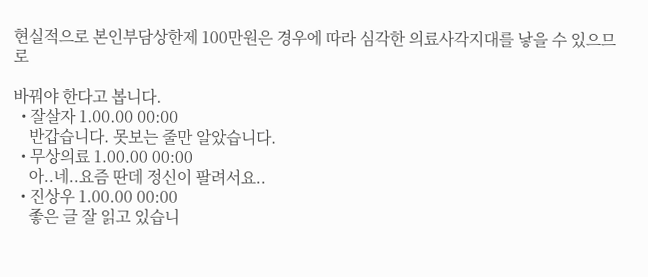현실적으로 본인부담상한제 100만원은 경우에 따라 심각한 의료사각지대를 낳을 수 있으므로

바꿔야 한다고 봅니다.
  • 잘살자 1.00.00 00:00
    반갑습니다. 못보는 줄만 알았습니다.
  • 무상의료 1.00.00 00:00
    아..네..요즘 딴데 정신이 팔려서요..
  • 진상우 1.00.00 00:00
    좋은 글 잘 읽고 있습니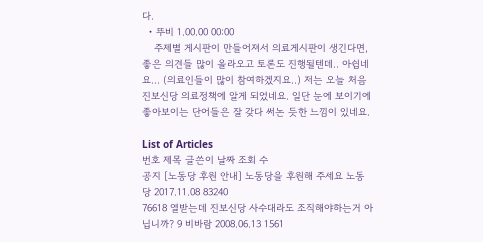다.
  • 뚜비 1.00.00 00:00
    주제별 게시판이 만들어져서 의료게시판이 생긴다면, 좋은 의견들 많이 올라오고 토론도 진행될텐데.. 아쉽네요... (의료인들이 많이 참여하겠지요..) 저는 오늘 처음 진보신당 의료정책에 알게 되었네요. 일단 눈에 보이기에 좋아보이는 단어들은 잘 갖다 써논 듯한 느낌이 있네요.

List of Articles
번호 제목 글쓴이 날짜 조회 수
공지 [노동당 후원 안내] 노동당을 후원해 주세요 노동당 2017.11.08 83240
76618 열받는데 진보신당 사수대라도 조직해야하는거 아닙니까? 9 비바람 2008.06.13 1561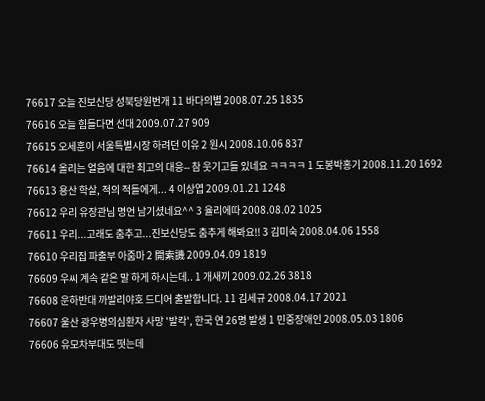76617 오늘 진보신당 성북당원번개 11 바다의별 2008.07.25 1835
76616 오늘 힘들다면 선대 2009.07.27 909
76615 오세훈이 서울특별시장 하려던 이유 2 원시 2008.10.06 837
76614 올리는 얼음에 대한 최고의 대응-- 참 웃기고들 있네요 ㅋㅋㅋㅋ 1 도봉박홍기 2008.11.20 1692
76613 용산 학살, 적의 적들에게... 4 이상엽 2009.01.21 1248
76612 우리 유장관님 명언 남기셨네요^^ 3 율리에따 2008.08.02 1025
76611 우리...고래도 춤추고...진보신당도 춤추게 해봐요!! 3 김미숙 2008.04.06 1558
76610 우리집 파출부 아줌마 2 開索譏 2009.04.09 1819
76609 우씨 계속 같은 말 하게 하시는데.. 1 개새끼 2009.02.26 3818
76608 운하반대 까발리야호 드디어 출발합니다. 11 김세규 2008.04.17 2021
76607 울산 광우병의심환자 사망 '발칵', 한국 연 26명 발생 1 민중장애인 2008.05.03 1806
76606 유모차부대도 떳는데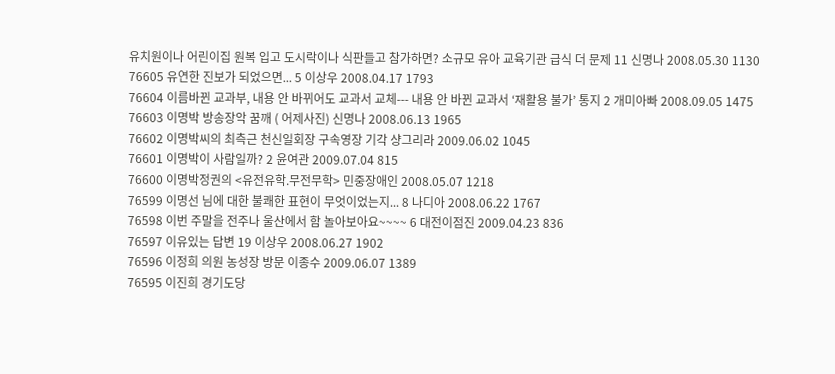유치원이나 어린이집 원복 입고 도시락이나 식판들고 참가하면? 소규모 유아 교육기관 급식 더 문제 11 신명나 2008.05.30 1130
76605 유연한 진보가 되었으면... 5 이상우 2008.04.17 1793
76604 이름바뀐 교과부, 내용 안 바뀌어도 교과서 교체--- 내용 안 바뀐 교과서 ‘재활용 불가’ 통지 2 개미아빠 2008.09.05 1475
76603 이명박 방송장악 꿈깨 ( 어제사진) 신명나 2008.06.13 1965
76602 이명박씨의 최측근 천신일회장 구속영장 기각 샹그리라 2009.06.02 1045
76601 이명박이 사람일까? 2 윤여관 2009.07.04 815
76600 이명박정권의 <유전유학.무전무학> 민중장애인 2008.05.07 1218
76599 이명선 님에 대한 불쾌한 표현이 무엇이었는지... 8 나디아 2008.06.22 1767
76598 이번 주말을 전주나 울산에서 함 놀아보아요~~~~ 6 대전이점진 2009.04.23 836
76597 이유있는 답변 19 이상우 2008.06.27 1902
76596 이정희 의원 농성장 방문 이종수 2009.06.07 1389
76595 이진희 경기도당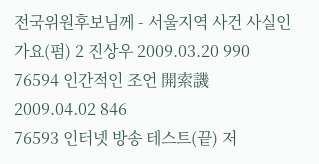전국위원후보님께 - 서울지역 사건 사실인가요(펌) 2 진상우 2009.03.20 990
76594 인간적인 조언 開索譏 2009.04.02 846
76593 인터넷 방송 테스트(끝) 저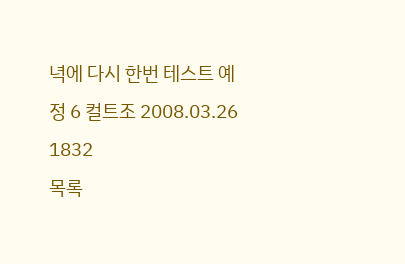녁에 다시 한번 테스트 예정 6 컬트조 2008.03.26 1832
목록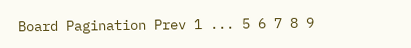Board Pagination Prev 1 ... 5 6 7 8 9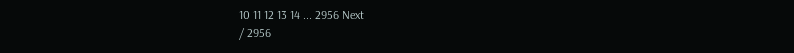10 11 12 13 14 ... 2956 Next
/ 2956